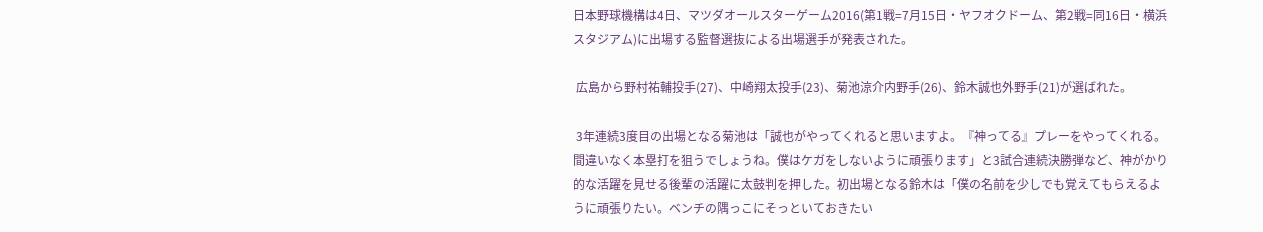日本野球機構は4日、マツダオールスターゲーム2016(第1戦=7月15日・ヤフオクドーム、第2戦=同16日・横浜スタジアム)に出場する監督選抜による出場選手が発表された。

 広島から野村祐輔投手(27)、中崎翔太投手(23)、菊池涼介内野手(26)、鈴木誠也外野手(21)が選ばれた。

 3年連続3度目の出場となる菊池は「誠也がやってくれると思いますよ。『神ってる』プレーをやってくれる。間違いなく本塁打を狙うでしょうね。僕はケガをしないように頑張ります」と3試合連続決勝弾など、神がかり的な活躍を見せる後輩の活躍に太鼓判を押した。初出場となる鈴木は「僕の名前を少しでも覚えてもらえるように頑張りたい。ベンチの隅っこにそっといておきたい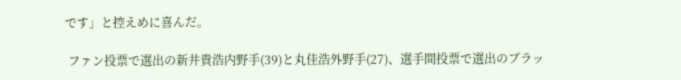です」と控えめに喜んだ。

 ファン投票で選出の新井貴浩内野手(39)と丸佳浩外野手(27)、選手間投票で選出のブラッ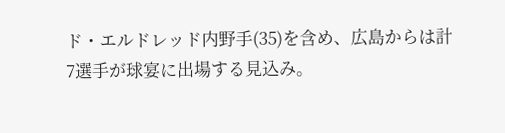ド・エルドレッド内野手(35)を含め、広島からは計7選手が球宴に出場する見込み。